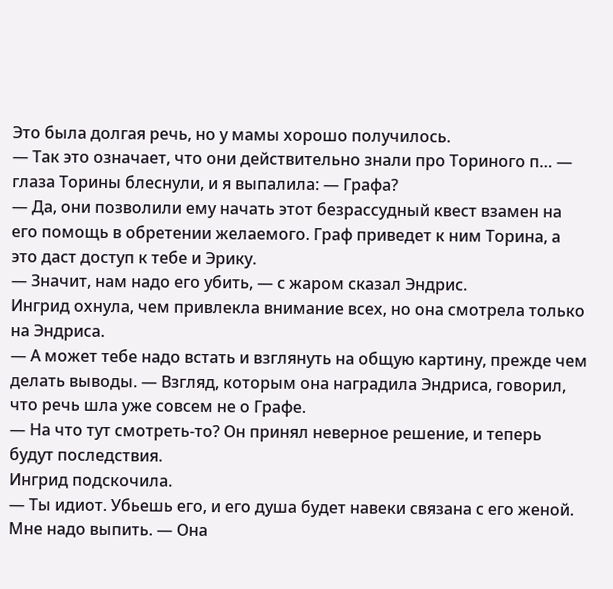Это была долгая речь, но у мамы хорошо получилось.
— Так это означает, что они действительно знали про Ториного п… — глаза Торины блеснули, и я выпалила: — Графа?
— Да, они позволили ему начать этот безрассудный квест взамен на его помощь в обретении желаемого. Граф приведет к ним Торина, а это даст доступ к тебе и Эрику.
— Значит, нам надо его убить, — с жаром сказал Эндрис.
Ингрид охнула, чем привлекла внимание всех, но она смотрела только на Эндриса.
— А может тебе надо встать и взглянуть на общую картину, прежде чем делать выводы. — Взгляд, которым она наградила Эндриса, говорил, что речь шла уже совсем не о Графе.
— На что тут смотреть-то? Он принял неверное решение, и теперь будут последствия.
Ингрид подскочила.
— Ты идиот. Убьешь его, и его душа будет навеки связана с его женой. Мне надо выпить. — Она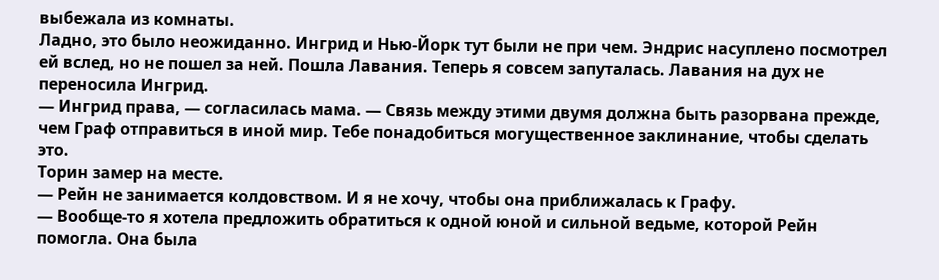выбежала из комнаты.
Ладно, это было неожиданно. Ингрид и Нью-Йорк тут были не при чем. Эндрис насуплено посмотрел ей вслед, но не пошел за ней. Пошла Лавания. Теперь я совсем запуталась. Лавания на дух не переносила Ингрид.
— Ингрид права, — согласилась мама. — Связь между этими двумя должна быть разорвана прежде, чем Граф отправиться в иной мир. Тебе понадобиться могущественное заклинание, чтобы сделать это.
Торин замер на месте.
— Рейн не занимается колдовством. И я не хочу, чтобы она приближалась к Графу.
— Вообще-то я хотела предложить обратиться к одной юной и сильной ведьме, которой Рейн помогла. Она была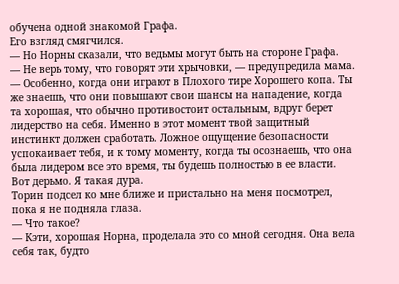обучена одной знакомой Графа.
Его взгляд смягчился.
— Но Норны сказали, что ведьмы могут быть на стороне Графа.
— Не верь тому, что говорят эти хрычовки, — предупредила мама. — Особенно, когда они играют в Плохого тире Хорошего копа. Ты же знаешь, что они повышают свои шансы на нападение, когда та хорошая, что обычно противостоит остальным, вдруг берет лидерство на себя. Именно в этот момент твой защитный инстинкт должен сработать. Ложное ощущение безопасности успокаивает тебя, и к тому моменту, когда ты осознаешь, что она была лидером все это время, ты будешь полностью в ее власти.
Вот дерьмо. Я такая дура.
Торин подсел ко мне ближе и пристально на меня посмотрел, пока я не подняла глаза.
— Что такое?
— Кэти, хорошая Норна, проделала это со мной сегодня. Она вела себя так, будто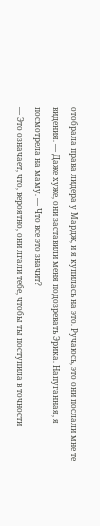отобрала права лидера у Мардж, и я купилась на это. Ручаюсь, это они послали мне те видения. — Даже хуже, они заставили меня подозревать Эрика. Напуганная, я посмотрела на маму. — Что все это значит?
— Это означает, что, вероятно, они лгали тебе, чтобы ты поступила в точности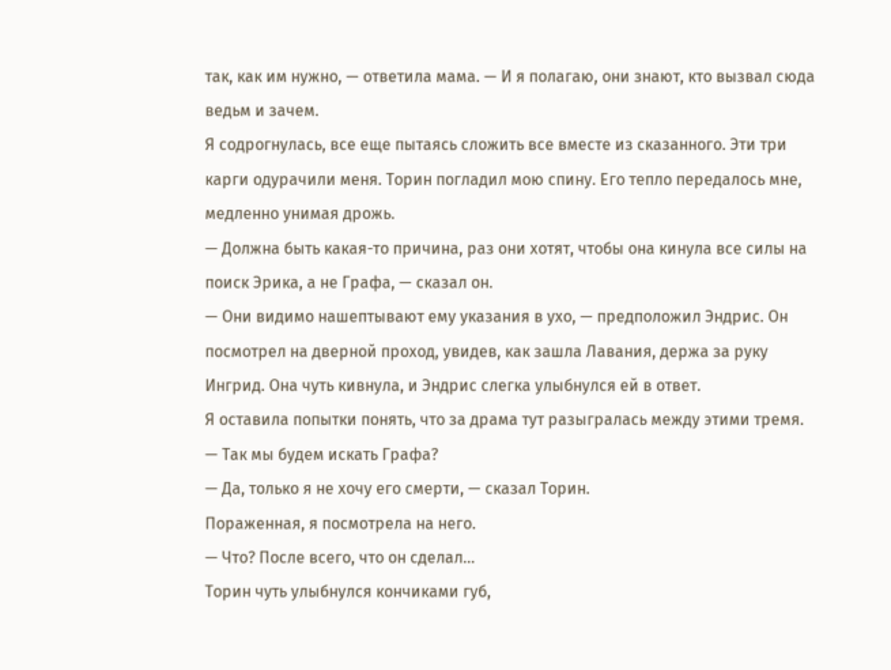так, как им нужно, — ответила мама. — И я полагаю, они знают, кто вызвал сюда ведьм и зачем.
Я содрогнулась, все еще пытаясь сложить все вместе из сказанного. Эти три карги одурачили меня. Торин погладил мою спину. Его тепло передалось мне, медленно унимая дрожь.
— Должна быть какая-то причина, раз они хотят, чтобы она кинула все силы на поиск Эрика, а не Графа, — сказал он.
— Они видимо нашептывают ему указания в ухо, — предположил Эндрис. Он посмотрел на дверной проход, увидев, как зашла Лавания, держа за руку Ингрид. Она чуть кивнула, и Эндрис слегка улыбнулся ей в ответ.
Я оставила попытки понять, что за драма тут разыгралась между этими тремя.
— Так мы будем искать Графа?
— Да, только я не хочу его смерти, — сказал Торин.
Пораженная, я посмотрела на него.
— Что? После всего, что он сделал…
Торин чуть улыбнулся кончиками губ,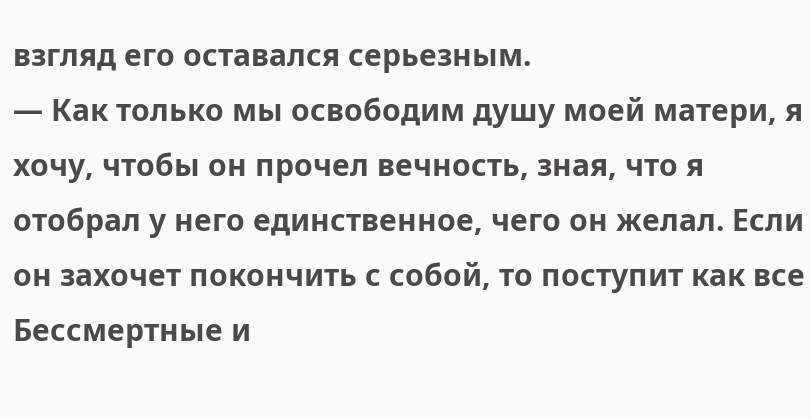взгляд его оставался серьезным.
— Как только мы освободим душу моей матери, я хочу, чтобы он прочел вечность, зная, что я отобрал у него единственное, чего он желал. Если он захочет покончить с собой, то поступит как все Бессмертные и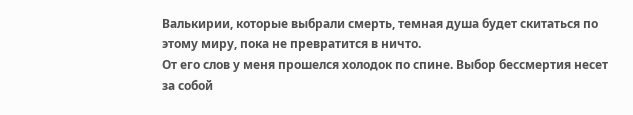Валькирии, которые выбрали смерть, темная душа будет скитаться по этому миру, пока не превратится в ничто.
От его слов у меня прошелся холодок по спине. Выбор бессмертия несет за собой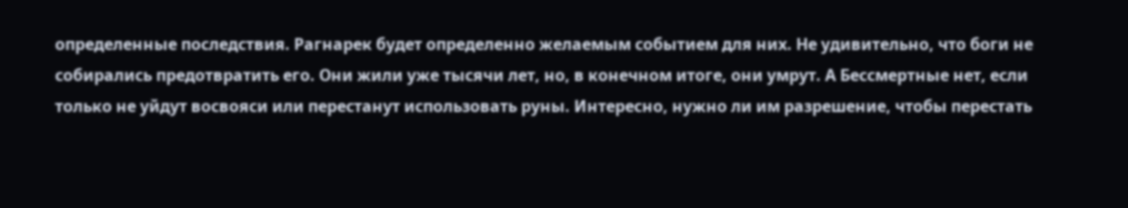определенные последствия. Рагнарек будет определенно желаемым событием для них. Не удивительно, что боги не собирались предотвратить его. Они жили уже тысячи лет, но, в конечном итоге, они умрут. А Бессмертные нет, если только не уйдут восвояси или перестанут использовать руны. Интересно, нужно ли им разрешение, чтобы перестать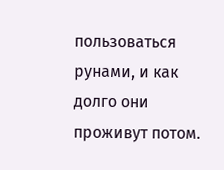пользоваться рунами, и как долго они проживут потом.